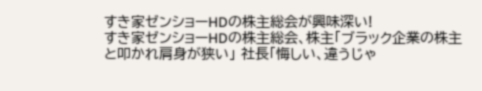すき家ゼンショーHDの株主総会が興味深い!
すき家ゼンショーHDの株主総会、株主「ブラック企業の株主と叩かれ肩身が狭い」 社長「悔しい、違うじゃ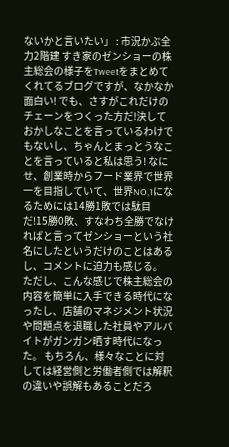ないかと言いたい」 : 市況かぶ全力2階建 すき家のゼンショーの株主総会の様子をTweetをまとめてくれてるブログですが、なかなか面白い! でも、さすがこれだけのチェーンをつくった方だ!決しておかしなことを言っているわけでもないし、ちゃんとまっとうなことを言っていると私は思う! なにせ、創業時からフード業界で世界一を目指していて、世界NO,1になるためには14勝1敗では駄目だ!15勝0敗、すなわち全勝でなければと言ってゼンショーという社名にしたというだけのことはあるし、コメントに迫力も感じる。 ただし、こんな感じで株主総会の内容を簡単に入手できる時代になったし、店舗のマネジメント状況や問題点を退職した社員やアルバイトがガンガン晒す時代になった。 もちろん、様々なことに対しては経営側と労働者側では解釈の違いや誤解もあることだろ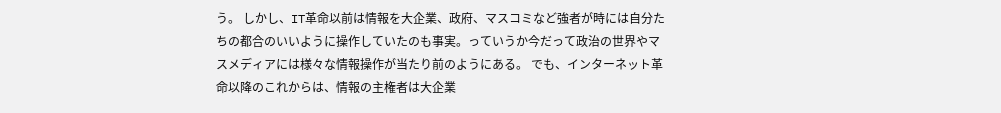う。 しかし、IT革命以前は情報を大企業、政府、マスコミなど強者が時には自分たちの都合のいいように操作していたのも事実。っていうか今だって政治の世界やマスメディアには様々な情報操作が当たり前のようにある。 でも、インターネット革命以降のこれからは、情報の主権者は大企業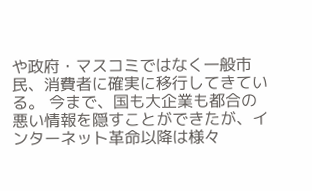や政府・マスコミではなく一般市民、消費者に確実に移行してきている。 今まで、国も大企業も都合の悪い情報を隠すことができたが、インターネット革命以降は様々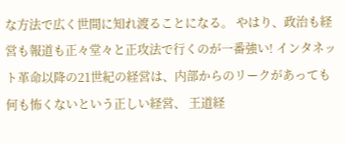な方法で広く世間に知れ渡ることになる。 やはり、政治も経営も報道も正々堂々と正攻法で行くのが一番強い! インタネット革命以降の21世紀の経営は、内部からのリークがあっても何も怖くないという正しい経営、 王道経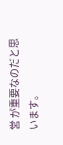営 が重要なのだと思います。